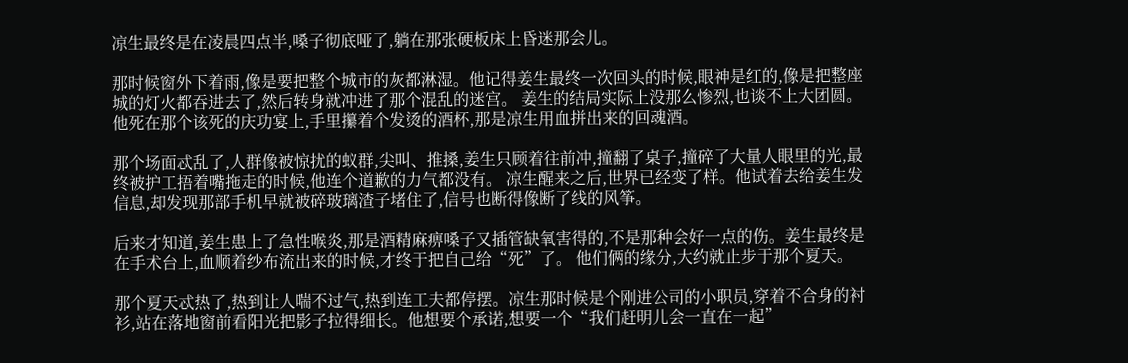凉生最终是在凌晨四点半,嗓子彻底哑了,躺在那张硬板床上昏迷那会儿。

那时候窗外下着雨,像是要把整个城市的灰都淋湿。他记得姜生最终一次回头的时候,眼神是红的,像是把整座城的灯火都吞进去了,然后转身就冲进了那个混乱的迷宫。 姜生的结局实际上没那么惨烈,也谈不上大团圆。他死在那个该死的庆功宴上,手里攥着个发烫的酒杯,那是凉生用血拼出来的回魂酒。

那个场面忒乱了,人群像被惊扰的蚁群,尖叫、推搡,姜生只顾着往前冲,撞翻了桌子,撞碎了大量人眼里的光,最终被护工捂着嘴拖走的时候,他连个道歉的力气都没有。 凉生醒来之后,世界已经变了样。他试着去给姜生发信息,却发现那部手机早就被碎玻璃渣子堵住了,信号也断得像断了线的风筝。

后来才知道,姜生患上了急性喉炎,那是酒精麻痹嗓子又插管缺氧害得的,不是那种会好一点的伤。姜生最终是在手术台上,血顺着纱布流出来的时候,才终于把自己给“死”了。 他们俩的缘分,大约就止步于那个夏天。

那个夏天忒热了,热到让人喘不过气,热到连工夫都停摆。凉生那时候是个刚进公司的小职员,穿着不合身的衬衫,站在落地窗前看阳光把影子拉得细长。他想要个承诺,想要一个“我们赶明儿会一直在一起”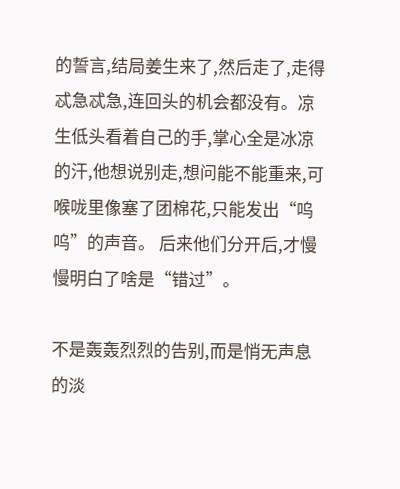的誓言,结局姜生来了,然后走了,走得忒急忒急,连回头的机会都没有。凉生低头看着自己的手,掌心全是冰凉的汗,他想说别走,想问能不能重来,可喉咙里像塞了团棉花,只能发出“呜呜”的声音。 后来他们分开后,才慢慢明白了啥是“错过”。

不是轰轰烈烈的告别,而是悄无声息的淡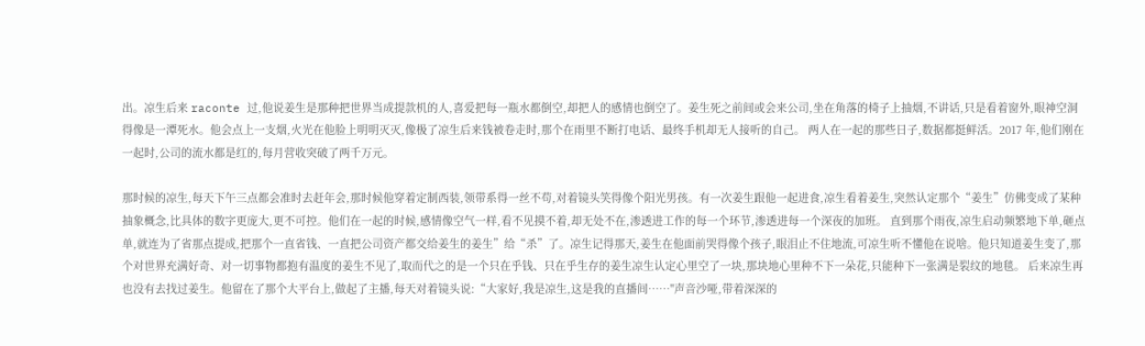出。凉生后来 raconte 过,他说姜生是那种把世界当成提款机的人,喜爱把每一瓶水都倒空,却把人的感情也倒空了。姜生死之前间或会来公司,坐在角落的椅子上抽烟,不讲话,只是看着窗外,眼神空洞得像是一潭死水。他会点上一支烟,火光在他脸上明明灭灭,像极了凉生后来钱被卷走时,那个在雨里不断打电话、最终手机却无人接听的自己。 两人在一起的那些日子,数据都挺鲜活。2017 年,他们刚在一起时,公司的流水都是红的,每月营收突破了两千万元。

那时候的凉生,每天下午三点都会准时去赶年会,那时候他穿着定制西装,领带系得一丝不苟,对着镜头笑得像个阳光男孩。有一次姜生跟他一起进食,凉生看着姜生,突然认定那个“姜生”仿佛变成了某种抽象概念,比具体的数字更庞大,更不可控。他们在一起的时候,感情像空气一样,看不见摸不着,却无处不在,渗透进工作的每一个环节,渗透进每一个深夜的加班。 直到那个雨夜,凉生启动频繁地下单,砸点单,就连为了省那点提成,把那个一直省钱、一直把公司资产都交给姜生的姜生”给“杀”了。凉生记得那天,姜生在他面前哭得像个孩子,眼泪止不住地流,可凉生听不懂他在说啥。他只知道姜生变了,那个对世界充满好奇、对一切事物都抱有温度的姜生不见了,取而代之的是一个只在乎钱、只在乎生存的姜生凉生认定心里空了一块,那块地心里种不下一朵花,只能种下一张满是裂纹的地毯。 后来凉生再也没有去找过姜生。他留在了那个大平台上,做起了主播,每天对着镜头说:“大家好,我是凉生,这是我的直播间……"声音沙哑,带着深深的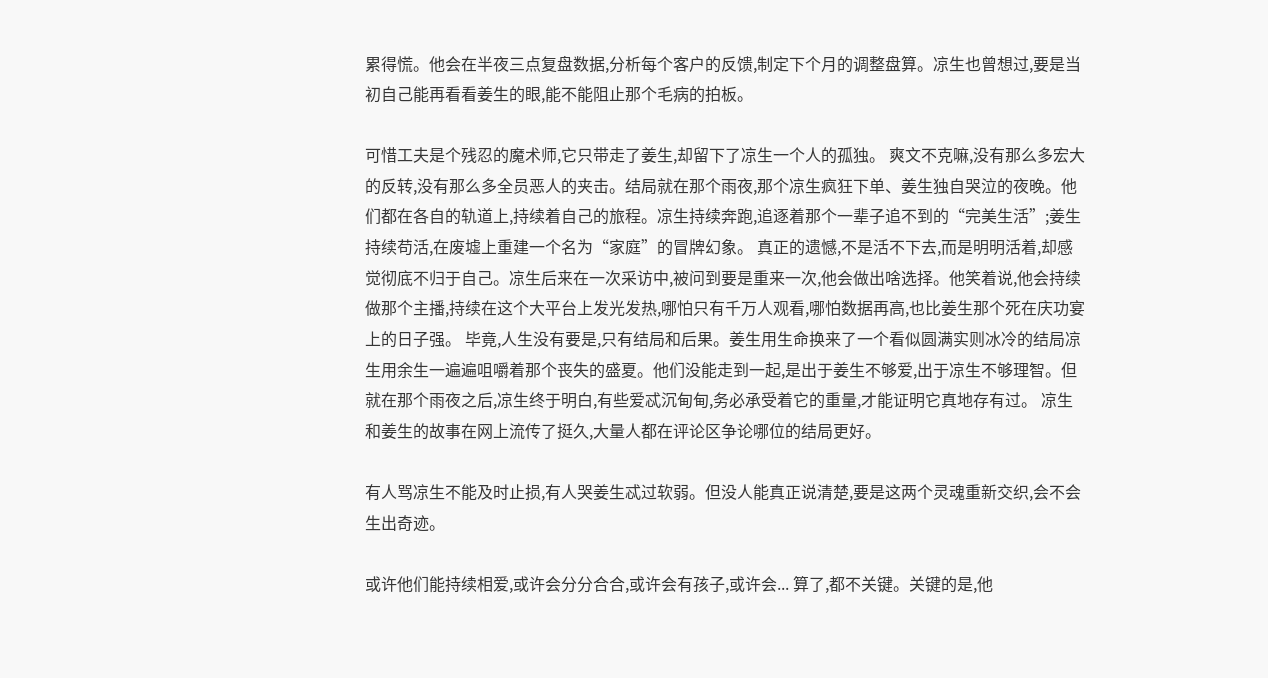累得慌。他会在半夜三点复盘数据,分析每个客户的反馈,制定下个月的调整盘算。凉生也曾想过,要是当初自己能再看看姜生的眼,能不能阻止那个毛病的拍板。

可惜工夫是个残忍的魔术师,它只带走了姜生,却留下了凉生一个人的孤独。 爽文不克嘛,没有那么多宏大的反转,没有那么多全员恶人的夹击。结局就在那个雨夜,那个凉生疯狂下单、姜生独自哭泣的夜晚。他们都在各自的轨道上,持续着自己的旅程。凉生持续奔跑,追逐着那个一辈子追不到的“完美生活”;姜生持续苟活,在废墟上重建一个名为“家庭”的冒牌幻象。 真正的遗憾,不是活不下去,而是明明活着,却感觉彻底不归于自己。凉生后来在一次采访中,被问到要是重来一次,他会做出啥选择。他笑着说,他会持续做那个主播,持续在这个大平台上发光发热,哪怕只有千万人观看,哪怕数据再高,也比姜生那个死在庆功宴上的日子强。 毕竟,人生没有要是,只有结局和后果。姜生用生命换来了一个看似圆满实则冰冷的结局凉生用余生一遍遍咀嚼着那个丧失的盛夏。他们没能走到一起,是出于姜生不够爱,出于凉生不够理智。但就在那个雨夜之后,凉生终于明白,有些爱忒沉甸甸,务必承受着它的重量,才能证明它真地存有过。 凉生和姜生的故事在网上流传了挺久,大量人都在评论区争论哪位的结局更好。

有人骂凉生不能及时止损,有人哭姜生忒过软弱。但没人能真正说清楚,要是这两个灵魂重新交织,会不会生出奇迹。

或许他们能持续相爱,或许会分分合合,或许会有孩子,或许会... 算了,都不关键。关键的是,他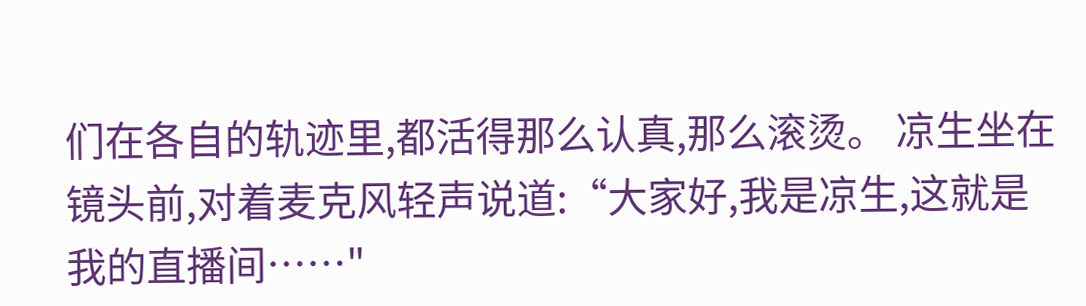们在各自的轨迹里,都活得那么认真,那么滚烫。 凉生坐在镜头前,对着麦克风轻声说道:“大家好,我是凉生,这就是我的直播间……"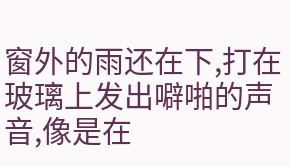窗外的雨还在下,打在玻璃上发出噼啪的声音,像是在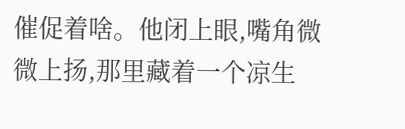催促着啥。他闭上眼,嘴角微微上扬,那里藏着一个凉生